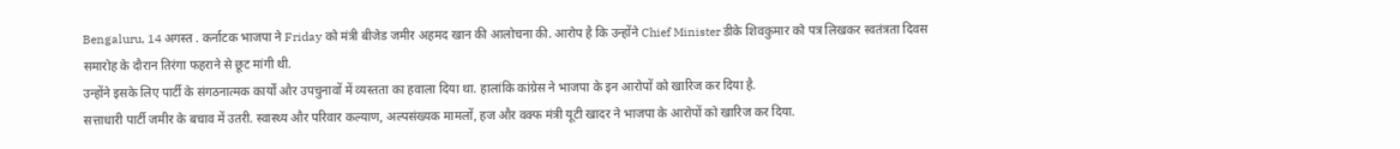Bengaluru, 14 अगस्त . कर्नाटक भाजपा ने Friday को मंत्री बीजेड जमीर अहमद खान की आलोचना की. आरोप है कि उन्होंने Chief Minister डीके शिवकुमार को पत्र लिखकर स्वतंत्रता दिवस समारोह के दौरान तिरंगा फहराने से छूट मांगी थी.
उन्होंने इसके लिए पार्टी के संगठनात्मक कार्यों और उपचुनावों में व्यस्तता का हवाला दिया था. हालांकि कांग्रेस ने भाजपा के इन आरोपों को खारिज कर दिया है.
सत्ताधारी पार्टी जमीर के बचाव में उतरी. स्वास्थ्य और परिवार कल्याण, अल्पसंख्यक मामलों, हज और वक्फ मंत्री यूटी खादर ने भाजपा के आरोपों को खारिज कर दिया.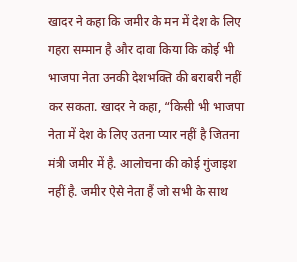खादर ने कहा कि जमीर के मन में देश के लिए गहरा सम्मान है और दावा किया कि कोई भी भाजपा नेता उनकी देशभक्ति की बराबरी नहीं कर सकता. खादर ने कहा, “किसी भी भाजपा नेता में देश के लिए उतना प्यार नहीं है जितना मंत्री जमीर में है. आलोचना की कोई गुंजाइश नहीं है. जमीर ऐसे नेता हैं जो सभी के साथ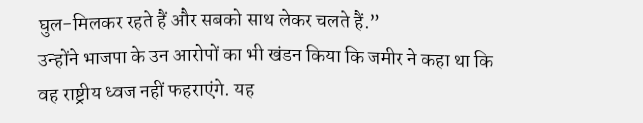घुल-मिलकर रहते हैं और सबको साथ लेकर चलते हैं.”
उन्होंने भाजपा के उन आरोपों का भी खंडन किया कि जमीर ने कहा था कि वह राष्ट्रीय ध्वज नहीं फहराएंगे. यह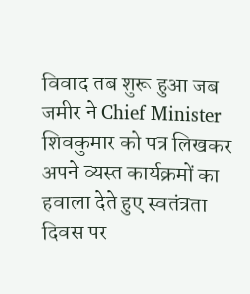विवाद तब शुरू हुआ जब जमीर ने Chief Minister शिवकुमार को पत्र लिखकर अपने व्यस्त कार्यक्रमों का हवाला देते हुए स्वतंत्रता दिवस पर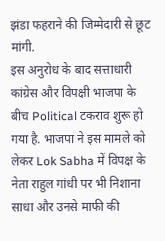झंडा फहराने की जिम्मेदारी से छूट मांगी.
इस अनुरोध के बाद सत्ताधारी कांग्रेस और विपक्षी भाजपा के बीच Political टकराव शुरू हो गया है. भाजपा ने इस मामले को लेकर Lok Sabha में विपक्ष के नेता राहुल गांधी पर भी निशाना साधा और उनसे माफी की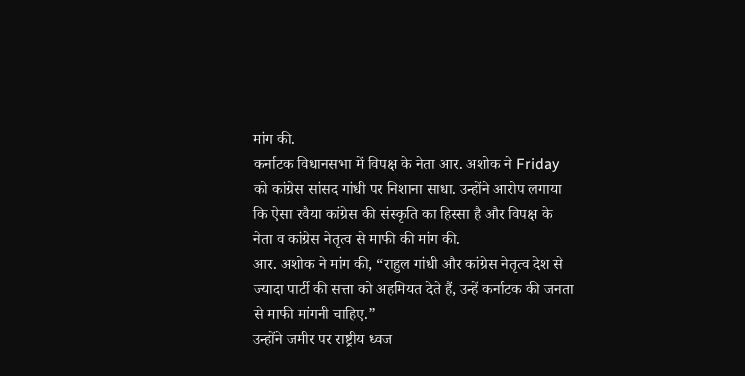मांग की.
कर्नाटक विधानसभा में विपक्ष के नेता आर. अशोक ने Friday को कांग्रेस सांसद गांधी पर निशाना साधा. उन्होंने आरोप लगाया कि ऐसा रवैया कांग्रेस की संस्कृति का हिस्सा है और विपक्ष के नेता व कांग्रेस नेतृत्व से माफी की मांग की.
आर. अशोक ने मांग की, “राहुल गांधी और कांग्रेस नेतृत्व देश से ज्यादा पार्टी की सत्ता को अहमियत देते हैं, उन्हें कर्नाटक की जनता से माफी मांगनी चाहिए.”
उन्होंने जमीर पर राष्ट्रीय ध्वज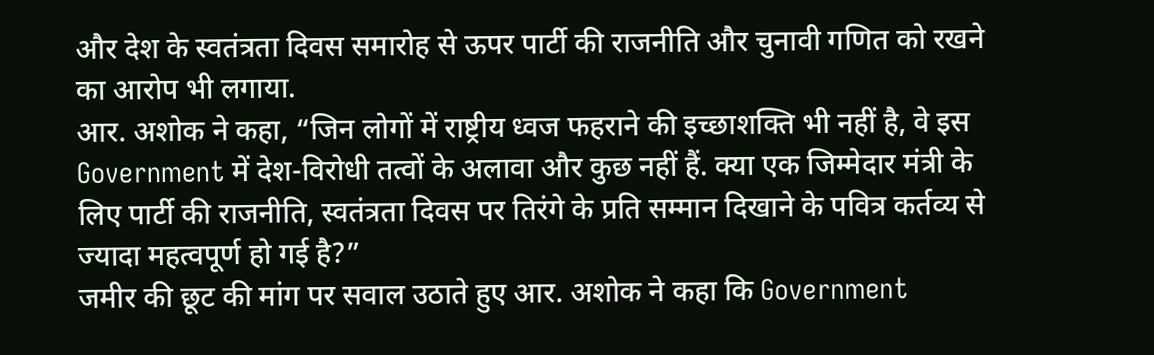और देश के स्वतंत्रता दिवस समारोह से ऊपर पार्टी की राजनीति और चुनावी गणित को रखने का आरोप भी लगाया.
आर. अशोक ने कहा, “जिन लोगों में राष्ट्रीय ध्वज फहराने की इच्छाशक्ति भी नहीं है, वे इस Government में देश-विरोधी तत्वों के अलावा और कुछ नहीं हैं. क्या एक जिम्मेदार मंत्री के लिए पार्टी की राजनीति, स्वतंत्रता दिवस पर तिरंगे के प्रति सम्मान दिखाने के पवित्र कर्तव्य से ज्यादा महत्वपूर्ण हो गई है?”
जमीर की छूट की मांग पर सवाल उठाते हुए आर. अशोक ने कहा कि Government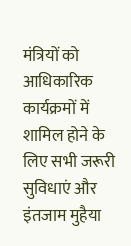मंत्रियों को आधिकारिक कार्यक्रमों में शामिल होने के लिए सभी जरूरी सुविधाएं और इंतजाम मुहैया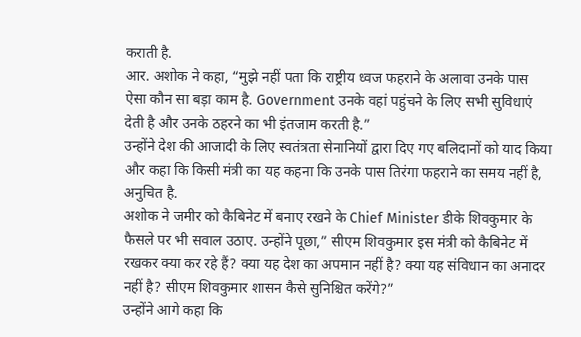कराती है.
आर. अशोक ने कहा, “मुझे नहीं पता कि राष्ट्रीय ध्वज फहराने के अलावा उनके पास ऐसा कौन सा बड़ा काम है. Government उनके वहां पहुंचने के लिए सभी सुविधाएं देती है और उनके ठहरने का भी इंतजाम करती है.”
उन्होंने देश की आजादी के लिए स्वतंत्रता सेनानियों द्वारा दिए गए बलिदानों को याद किया और कहा कि किसी मंत्री का यह कहना कि उनके पास तिरंगा फहराने का समय नहीं है, अनुचित है.
अशोक ने जमीर को कैबिनेट में बनाए रखने के Chief Minister डीके शिवकुमार के फैसले पर भी सवाल उठाए. उन्होंने पूछा,” सीएम शिवकुमार इस मंत्री को कैबिनेट में रखकर क्या कर रहे हैं? क्या यह देश का अपमान नहीं है? क्या यह संविधान का अनादर नहीं है? सीएम शिवकुमार शासन कैसे सुनिश्चित करेंगे?”
उन्होंने आगे कहा कि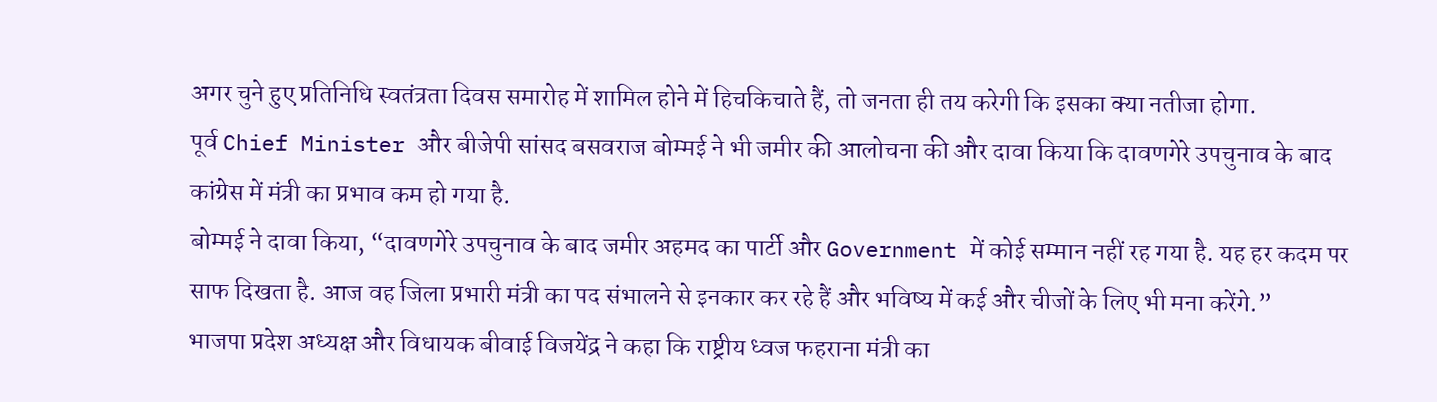अगर चुने हुए प्रतिनिधि स्वतंत्रता दिवस समारोह में शामिल होने में हिचकिचाते हैं, तो जनता ही तय करेगी कि इसका क्या नतीजा होगा.
पूर्व Chief Minister और बीजेपी सांसद बसवराज बोम्मई ने भी जमीर की आलोचना की और दावा किया कि दावणगेरे उपचुनाव के बाद कांग्रेस में मंत्री का प्रभाव कम हो गया है.
बोम्मई ने दावा किया, “दावणगेरे उपचुनाव के बाद जमीर अहमद का पार्टी और Government में कोई सम्मान नहीं रह गया है. यह हर कदम पर साफ दिखता है. आज वह जिला प्रभारी मंत्री का पद संभालने से इनकार कर रहे हैं और भविष्य में कई और चीजों के लिए भी मना करेंगे.”
भाजपा प्रदेश अध्यक्ष और विधायक बीवाई विजयेंद्र ने कहा कि राष्ट्रीय ध्वज फहराना मंत्री का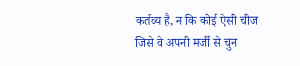कर्तव्य है, न कि कोई ऐसी चीज जिसे वे अपनी मर्जी से चुन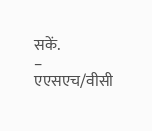सकें.
–
एएसएच/वीसी